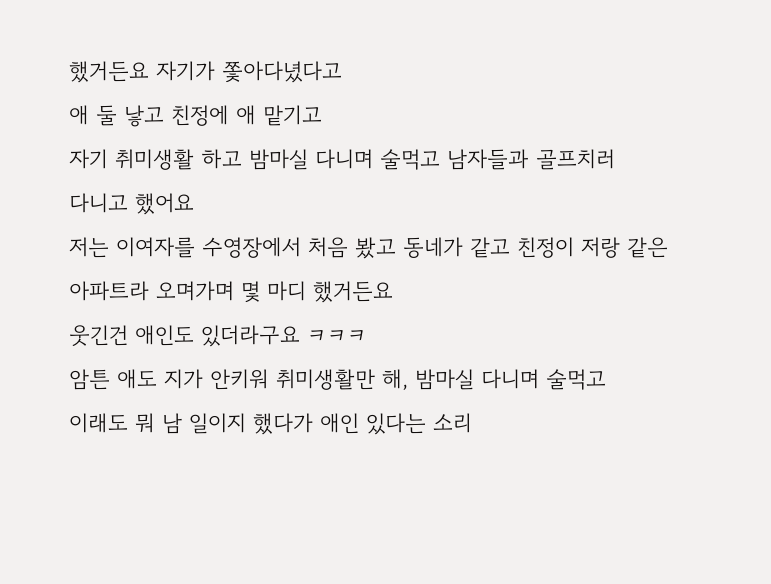했거든요 자기가 쫓아다녔다고
애 둘 낳고 친정에 애 맡기고
자기 취미생활 하고 밤마실 다니며 술먹고 남자들과 골프치러
다니고 했어요
저는 이여자를 수영장에서 처음 봤고 동네가 같고 친정이 저랑 같은
아파트라 오며가며 몇 마디 했거든요
웃긴건 애인도 있더라구요 ㅋㅋㅋ
암튼 애도 지가 안키워 취미생활만 해, 밤마실 다니며 술먹고
이래도 뭐 남 일이지 했다가 애인 있다는 소리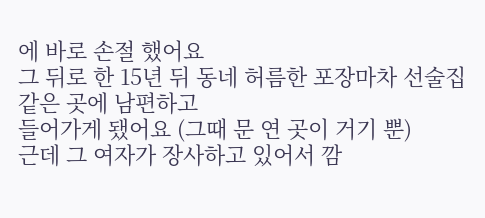에 바로 손절 했어요
그 뒤로 한 15년 뒤 동네 허름한 포장마차 선술집 같은 곳에 남편하고
들어가게 됐어요 (그때 문 연 곳이 거기 뿐)
근데 그 여자가 장사하고 있어서 깜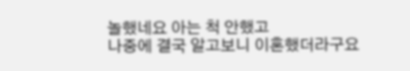놀했네요 아는 척 안했고
나중에 결국 알고보니 이혼했더라구요